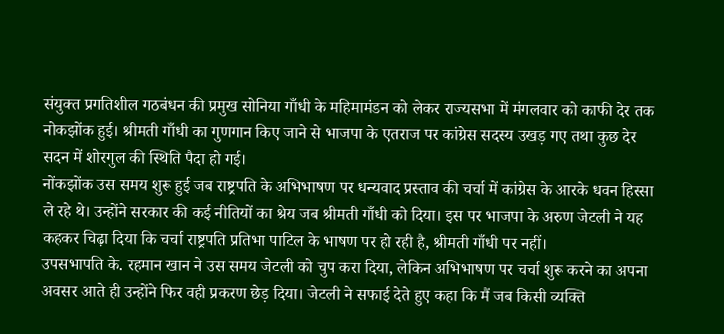संयुक्त प्रगतिशील गठबंधन की प्रमुख सोनिया गाँधी के महिमामंडन को लेकर राज्यसभा में मंगलवार को काफी देर तक नोकझोंक हुई। श्रीमती गाँधी का गुणगान किए जाने से भाजपा के एतराज पर कांग्रेस सदस्य उखड़ गए तथा कुछ देर सदन में शोरगुल की स्थिति पैदा हो गई।
नोंकझोंक उस समय शुरू हुई जब राष्ट्रपति के अभिभाषण पर धन्यवाद प्रस्ताव की चर्चा में कांग्रेस के आरके धवन हिस्सा ले रहे थे। उन्होंने सरकार की कई नीतियों का श्रेय जब श्रीमती गाँधी को दिया। इस पर भाजपा के अरुण जेटली ने यह कहकर चिढ़ा दिया कि चर्चा राष्ट्रपति प्रतिभा पाटिल के भाषण पर हो रही है, श्रीमती गाँधी पर नहीं।
उपसभापति के. रहमान खान ने उस समय जेटली को चुप करा दिया, लेकिन अभिभाषण पर चर्चा शुरू करने का अपना अवसर आते ही उन्होंने फिर वही प्रकरण छेड़ दिया। जेटली ने सफाई देते हुए कहा कि मैं जब किसी व्यक्ति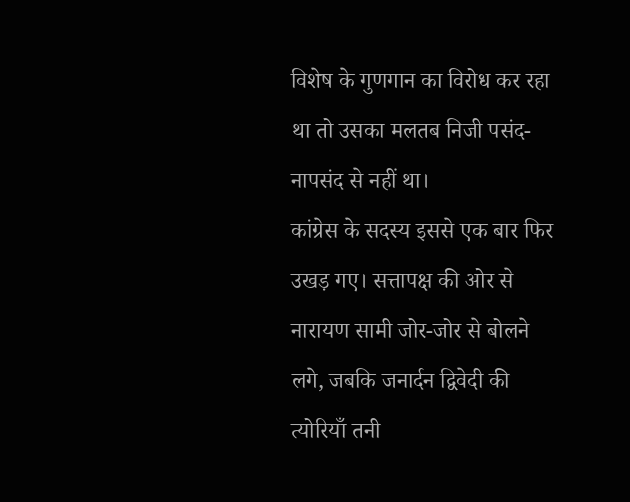विशेष के गुणगान का विरोध कर रहा था तो उसका मलतब निजी पसंद-नापसंद से नहीं था।
कांग्रेस के सदस्य इससे एक बार फिर उखड़ गए। सत्तापक्ष की ओर से नारायण सामी जोर-जोर से बोलने लगे, जबकि जनार्दन द्विवेदी की त्योरियाँ तनी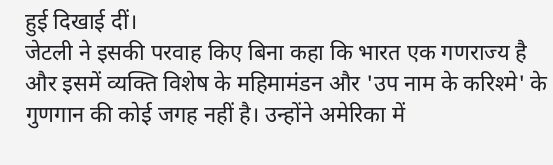हुई दिखाई दीं।
जेटली ने इसकी परवाह किए बिना कहा कि भारत एक गणराज्य है और इसमें व्यक्ति विशेष के महिमामंडन और 'उप नाम के करिश्मे' के गुणगान की कोई जगह नहीं है। उन्होंने अमेरिका में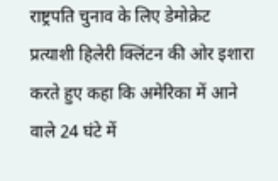राष्ट्रपति चुनाव के लिए डेमोक्रेट प्रत्याशी हिलेरी क्लिंटन की ओर इशारा करते हुए कहा कि अमेरिका में आने वाले 24 घंटे में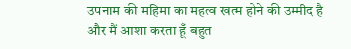उपनाम की महिमा का महत्व खत्म होने की उम्मीद है और मैं आशा करता हूँ बहुत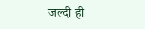जल्दी ही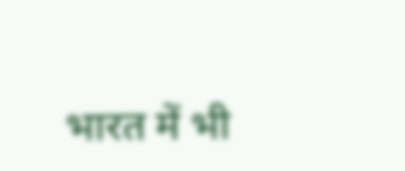भारत में भी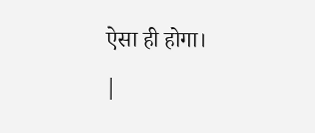ऐसा ही होगा।
|